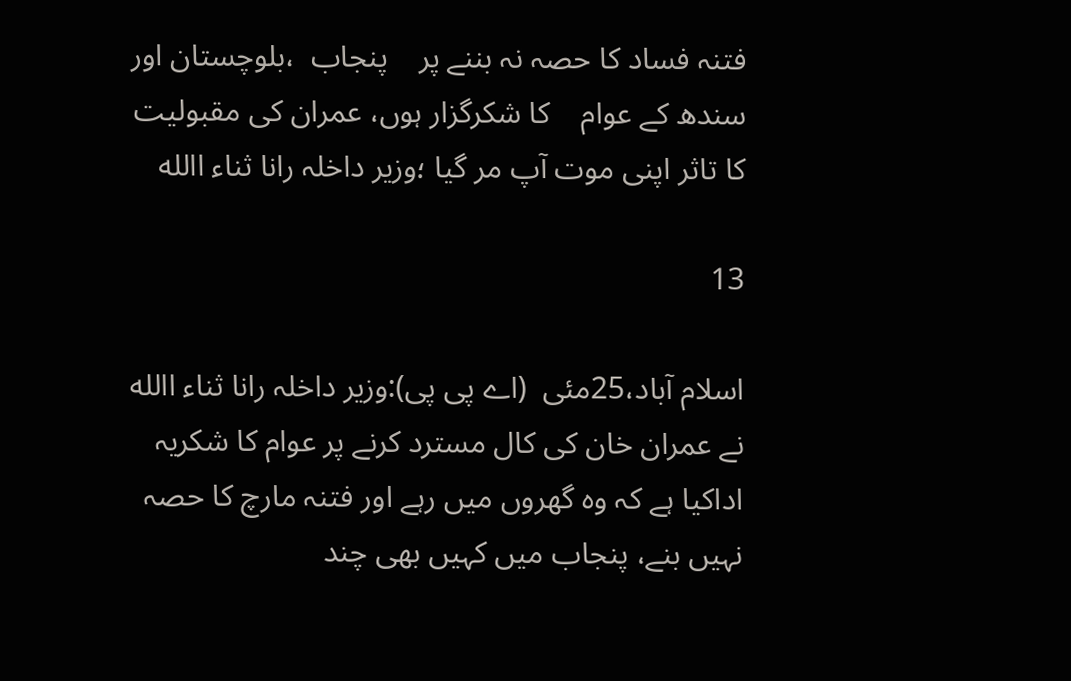فتنہ فساد کا حصہ نہ بننے پر    پنجاب  ،بلوچستان اور سندھ کے عوام    کا شکرگزار ہوں، عمران کی مقبولیت کا تاثر اپنی موت آپ مر گیا ؛وزیر داخلہ رانا ثناء االله

13

اسلام آباد،25مئی  (اے پی پی):وزیر داخلہ رانا ثناء االله نے عمران خان کی کال مسترد کرنے پر عوام کا شکریہ   اداکیا ہے کہ وہ گھروں میں رہے اور فتنہ مارچ کا حصہ نہیں بنے، پنجاب میں کہیں بھی چند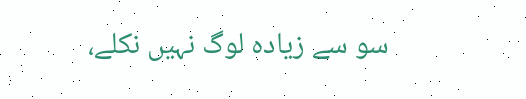سو سے زیادہ لوگ نہیں نکلے،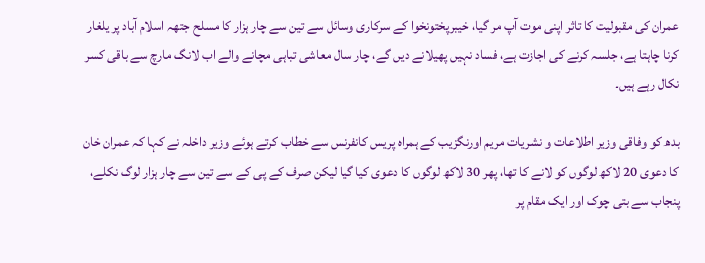عمران کی مقبولیت کا تاثر اپنی موت آپ مر گیا، خیبرپختونخوا کے سرکاری وسائل سے تین سے چار ہزار کا مسلح جتھہ اسلام آباد پر یلغار کرنا چاہتا ہے، جلسہ کرنے کی اجازت ہے، فساد نہیں پھیلانے دیں گے، چار سال معاشی تباہی مچانے والے اب لانگ مارچ سے باقی کسر نکال رہے ہیں۔

بدھ کو وفاقی وزیر اطلاعات و نشریات مریم اورنگزیب کے ہمراہ پریس کانفرنس سے خطاب کرتے ہوئے وزیر داخلہ نے کہا کہ عمران خان کا دعوی 20 لاکھ لوگوں کو لانے کا تھا، پھر 30 لاکھ لوگوں کا دعوی کیا گیا لیکن صرف کے پی کے سے تین سے چار ہزار لوگ نکلے، پنجاب سے بتی چوک اور ایک مقام پر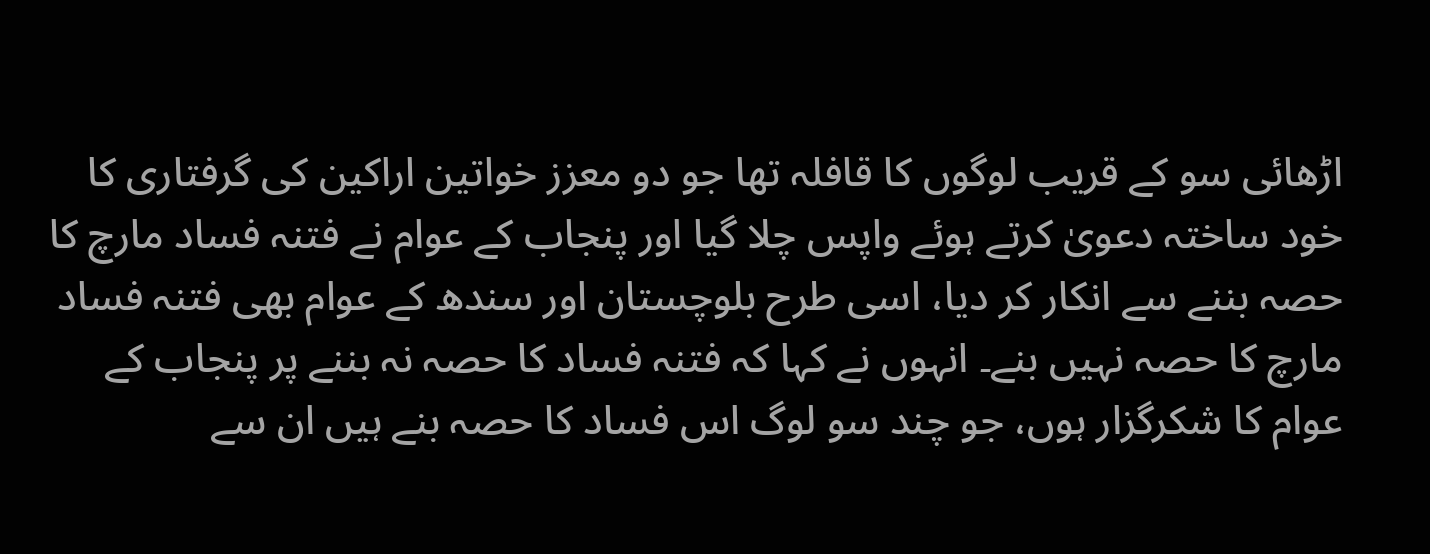اڑھائی سو کے قریب لوگوں کا قافلہ تھا جو دو معزز خواتین اراکین کی گرفتاری کا خود ساختہ دعویٰ کرتے ہوئے واپس چلا گیا اور پنجاب کے عوام نے فتنہ فساد مارچ کا حصہ بننے سے انکار کر دیا، اسی طرح بلوچستان اور سندھ کے عوام بھی فتنہ فساد مارچ کا حصہ نہیں بنے۔ انہوں نے کہا کہ فتنہ فساد کا حصہ نہ بننے پر پنجاب کے عوام کا شکرگزار ہوں، جو چند سو لوگ اس فساد کا حصہ بنے ہیں ان سے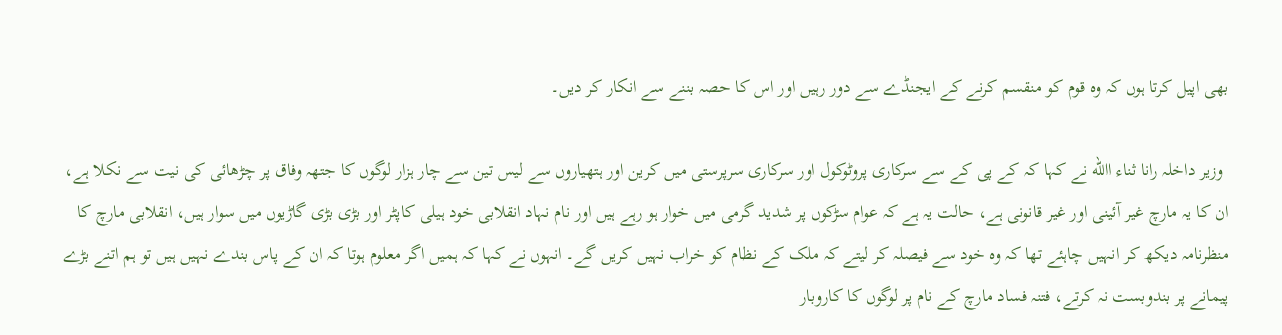بھی اپیل کرتا ہوں کہ وہ قوم کو منقسم کرنے کے ایجنڈے سے دور رہیں اور اس کا حصہ بننے سے انکار کر دیں۔

 وزیر داخلہ رانا ثناء االله نے کہا کہ کے پی کے سے سرکاری پروٹوکول اور سرکاری سرپرستی میں کرین اور ہتھیاروں سے لیس تین سے چار ہزار لوگوں کا جتھہ وفاق پر چڑھائی کی نیت سے نکلا ہے، ان کا یہ مارچ غیر آئینی اور غیر قانونی ہے، حالت یہ ہے کہ عوام سڑکوں پر شدید گرمی میں خوار ہو رہے ہیں اور نام نہاد انقلابی خود ہیلی کاپٹر اور بڑی بڑی گاڑیوں میں سوار ہیں، انقلابی مارچ کا منظرنامہ دیکھ کر انہیں چاہئے تھا کہ وہ خود سے فیصلہ کر لیتے کہ ملک کے نظام کو خراب نہیں کریں گے۔ انہوں نے کہا کہ ہمیں اگر معلوم ہوتا کہ ان کے پاس بندے نہیں ہیں تو ہم اتنے بڑے پیمانے پر بندوبست نہ کرتے، فتنہ فساد مارچ کے نام پر لوگوں کا کاروبار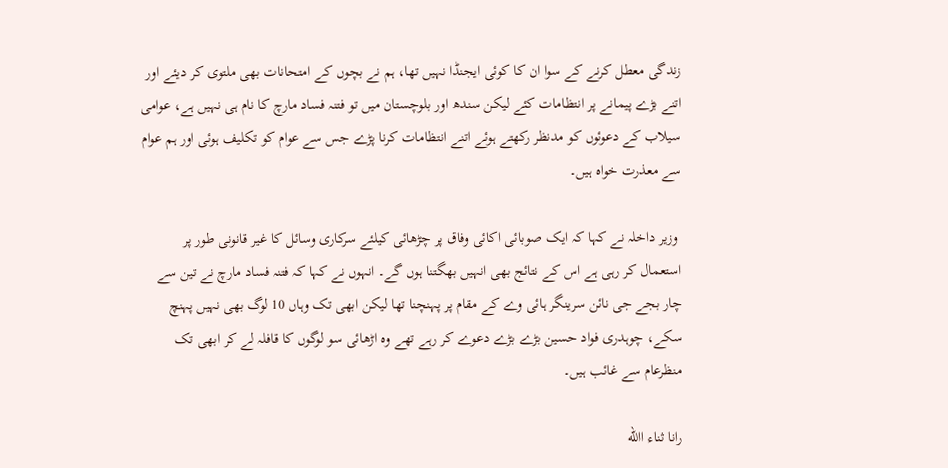زندگی معطل کرنے کے سوا ان کا کوئی ایجنڈا نہیں تھا، ہم نے بچوں کے امتحانات بھی ملتوی کر دیئے اور اتنے بڑے پیمانے پر انتظامات کئے لیکن سندھ اور بلوچستان میں تو فتنہ فساد مارچ کا نام ہی نہیں ہے، عوامی سیلاب کے دعوئوں کو مدنظر رکھتے ہوئے اتنے انتظامات کرنا پڑے جس سے عوام کو تکلیف ہوئی اور ہم عوام سے معذرت خواہ ہیں۔

 وزیر داخلہ نے کہا کہ ایک صوبائی اکائی وفاق پر چڑھائی کیلئے سرکاری وسائل کا غیر قانونی طور پر استعمال کر رہی ہے اس کے نتائج بھی انہیں بھگتنا ہوں گے۔ انہوں نے کہا کہ فتنہ فساد مارچ نے تین سے چار بجے جی نائن سرینگر ہائی وے کے مقام پر پہنچنا تھا لیکن ابھی تک وہاں 10 لوگ بھی نہیں پہنچ سکے، چوہدری فواد حسین بڑے بڑے دعوے کر رہے تھے وہ اڑھائی سو لوگوں کا قافلہ لے کر ابھی تک منظرعام سے غائب ہیں۔

رانا ثناء االله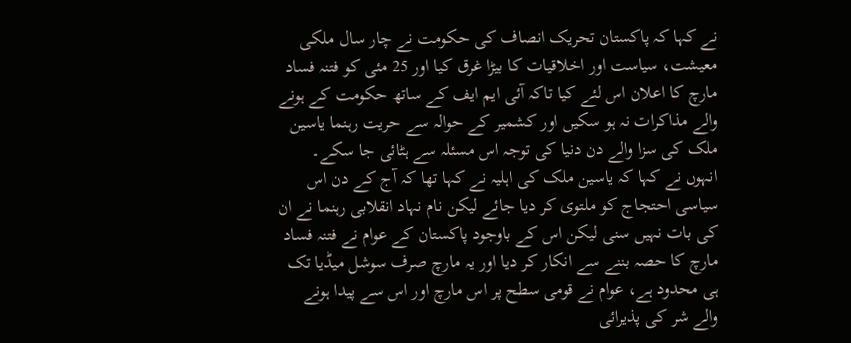نے کہا کہ پاکستان تحریک انصاف کی حکومت نے چار سال ملکی معیشت، سیاست اور اخلاقیات کا بیڑا غرق کیا اور 25 مئی کو فتنہ فساد مارچ کا اعلان اس لئے کیا تاکہ آئی ایم ایف کے ساتھ حکومت کے ہونے والے مذاکرات نہ ہو سکیں اور کشمیر کے حوالہ سے حریت رہنما یاسین ملک کی سزا والے دن دنیا کی توجہ اس مسئلہ سے ہٹائی جا سکے۔ انہوں نے کہا کہ یاسین ملک کی اہلیہ نے کہا تھا کہ آج کے دن اس سیاسی احتجاج کو ملتوی کر دیا جائے لیکن نام نہاد انقلابی رہنما نے ان کی بات نہیں سنی لیکن اس کے باوجود پاکستان کے عوام نے فتنہ فساد مارچ کا حصہ بننے سے انکار کر دیا اور یہ مارچ صرف سوشل میڈیا تک ہی محدود ہے، عوام نے قومی سطح پر اس مارچ اور اس سے پیدا ہونے والے شر کی پذیرائی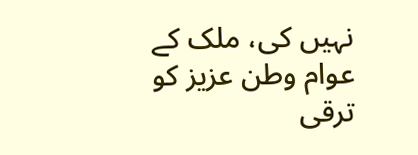نہیں کی، ملک کے عوام وطن عزیز کو ترقی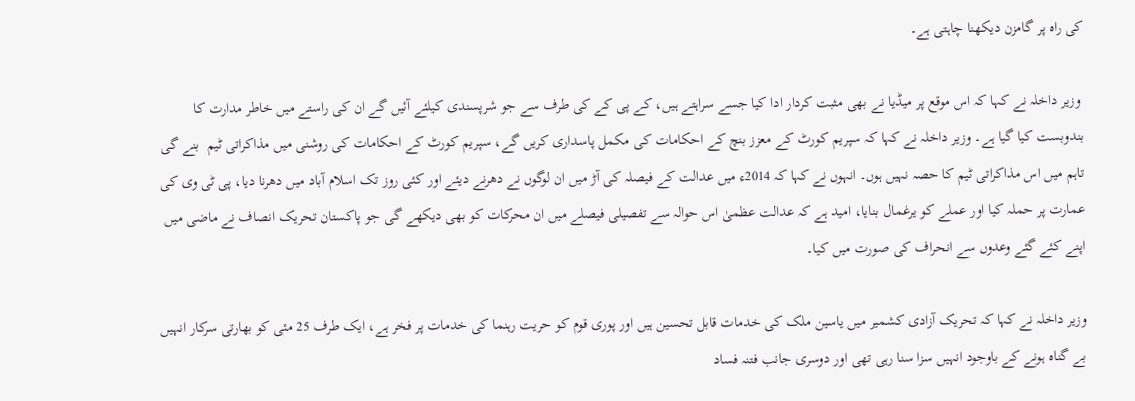کی راہ پر گامزن دیکھنا چاہتی ہے۔

 وزیر داخلہ نے کہا کہ اس موقع پر میڈیا نے بھی مثبت کردار ادا کیا جسے سراہتے ہیں، کے پی کے کی طرف سے جو شرپسندی کیلئے آئیں گے ان کی راستے میں خاطر مدارت کا بندوبست کیا گیا ہے۔ وزیر داخلہ نے کہا کہ سپریم کورٹ کے معزز بنچ کے احکامات کی مکمل پاسداری کریں گے، سپریم کورٹ کے احکامات کی روشنی میں مذاکراتی ٹیم  بنے گی تاہم میں اس مذاکراتی ٹیم کا حصہ نہیں ہوں۔ انہوں نے کہا کہ 2014ء میں عدالت کے فیصلہ کی آڑ میں ان لوگوں نے دھرنے دیئے اور کئی روز تک اسلام آباد میں دھرنا دیا، پی ٹی وی کی عمارت پر حملہ کیا اور عملے کو یرغمال بنایا، امید ہے کہ عدالت عظمیٰ اس حوالہ سے تفصیلی فیصلے میں ان محرکات کو بھی دیکھے گی جو پاکستان تحریک انصاف نے ماضی میں اپنے کئے گئے وعدوں سے انحراف کی صورت میں کیا۔

وزیر داخلہ نے کہا کہ تحریک آزادی کشمیر میں یاسین ملک کی خدمات قابل تحسین ہیں اور پوری قوم کو حریت رہنما کی خدمات پر فخر ہے، ایک طرف 25 مئی کو بھارتی سرکار انہیں بے گناہ ہونے کے باوجود انہیں سزا سنا رہی تھی اور دوسری جانب فتنہ فساد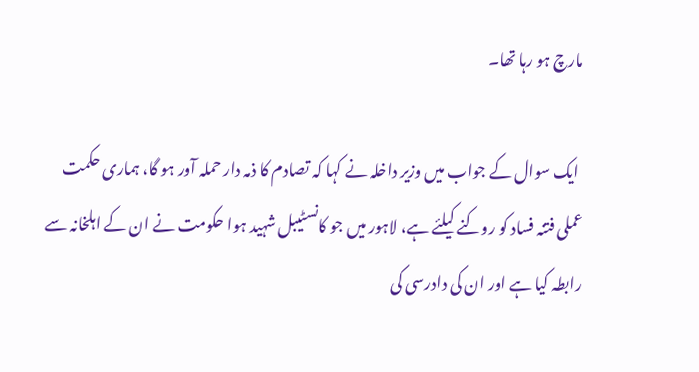مارچ ہو رہا تھا۔

 ایک سوال کے جواب میں وزیر داخلہ نے کہا کہ تصادم کا ذمہ دار حملہ آور ہو گا، ہماری حکمت عملی فتنہ فساد کو روکنے کیلئے ہے، لاہور میں جو کانسٹیبل شہید ہوا حکومت نے ان کے اہلخانہ سے رابطہ کیا ہے اور ان کی دادرسی کی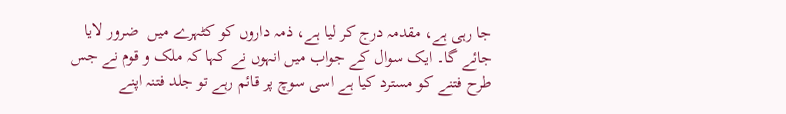جا رہی ہے، مقدمہ درج کر لیا ہے، ذمہ داروں کو کٹہرے میں  ضرور لایا جائے گا۔ ایک سوال کے جواب میں انہوں نے کہا کہ ملک و قوم نے جس طرح فتنے کو مسترد کیا ہے اسی سوچ پر قائم رہے تو جلد فتنہ اپنے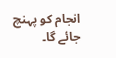انجام کو پہنچ جائے گا۔